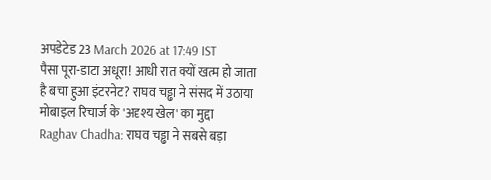अपडेटेड 23 March 2026 at 17:49 IST
पैसा पूरा-डाटा अधूरा! आधी रात क्यों खत्म हो जाता है बचा हुआ इंटरनेट? राघव चड्ढा ने संसद में उठाया मोबाइल रिचार्ज के 'अदृश्य खेल' का मुद्दा
Raghav Chadha: राघव चड्ढा ने सबसे बड़ा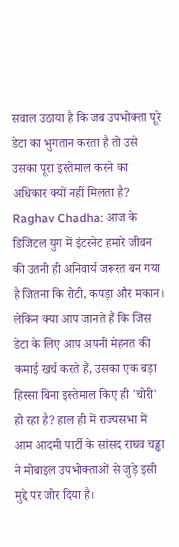सवाल उठाया है कि जब उपभोक्ता पूरे डेटा का भुगतान करता है तो उसे उसका पूरा इस्तेमाल करने का अधिकार क्यों नहीं मिलता है?
Raghav Chadha: आज के डिजिटल युग में इंटरनेट हमारे जीवन की उतनी ही अनिवार्य जरूरत बन गया है जितना कि रोटी, कपड़ा और मकान। लेकिन क्या आप जानते हैं कि जिस डेटा के लिए आप अपनी मेहनत की कमाई खर्च करते हैं, उसका एक बड़ा हिस्सा बिना इस्तेमाल किए ही 'चोरी' हो रहा है? हाल ही में राज्यसभा में आम आदमी पार्टी के सांसद राघव चड्ढा ने मोबाइल उपभोक्ताओं से जुड़े इसी मुद्दे पर जोर दिया है।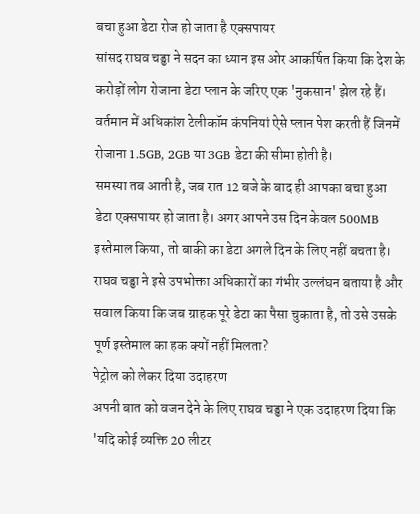बचा हुआ डेटा रोज हो जाता है एक्सपायर
सांसद राघव चड्ढा ने सदन का ध्यान इस ओर आकर्षित किया कि देश के करोड़ों लोग रोजाना डेटा प्लान के जरिए एक 'नुकसान' झेल रहे हैं। वर्तमान में अधिकांश टेलीकॉम कंपनियां ऐसे प्लान पेश करती हैं जिनमें रोजाना 1.5GB, 2GB या 3GB डेटा की सीमा होती है।
समस्या तब आती है, जब रात 12 बजे के बाद ही आपका बचा हुआ डेटा एक्सपायर हो जाता है। अगर आपने उस दिन केवल 500MB इस्तेमाल किया, तो बाकी का डेटा अगले दिन के लिए नहीं बचता है। राघव चड्ढा ने इसे उपभोक्ता अधिकारों का गंभीर उल्लंघन बताया है और सवाल किया कि जब ग्राहक पूरे डेटा का पैसा चुकाता है, तो उसे उसके पूर्ण इस्तेमाल का हक क्यों नहीं मिलता?
पेट्रोल को लेकर दिया उदाहरण
अपनी बात को वजन देने के लिए राघव चड्ढा ने एक उदाहरण दिया कि 'यदि कोई व्यक्ति 20 लीटर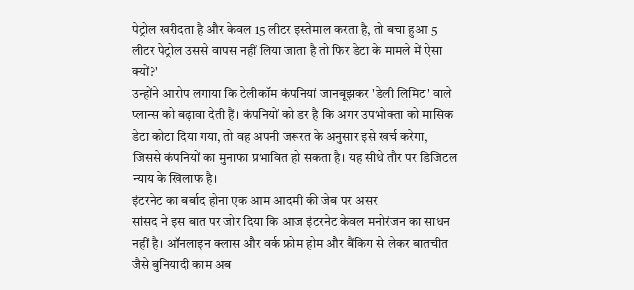पेट्रोल खरीदता है और केवल 15 लीटर इस्तेमाल करता है, तो बचा हुआ 5 लीटर पेट्रोल उससे वापस नहीं लिया जाता है तो फिर डेटा के मामले में ऐसा क्यों?'
उन्होंने आरोप लगाया कि टेलीकॉम कंपनियां जानबूझकर 'डेली लिमिट' वाले प्लान्स को बढ़ावा देती हैं। कंपनियों को डर है कि अगर उपभोक्ता को मासिक डेटा कोटा दिया गया, तो वह अपनी जरूरत के अनुसार इसे खर्च करेगा, जिससे कंपनियों का मुनाफा प्रभावित हो सकता है। यह सीधे तौर पर डिजिटल न्याय के खिलाफ है।
इंटरनेट का बर्बाद होना एक आम आदमी की जेब पर असर
सांसद ने इस बात पर जोर दिया कि आज इंटरनेट केवल मनोरंजन का साधन नहीं है। ऑनलाइन क्लास और वर्क फ्रोम होम और बैंकिग से लेकर बातचीत जैसे बुनियादी काम अब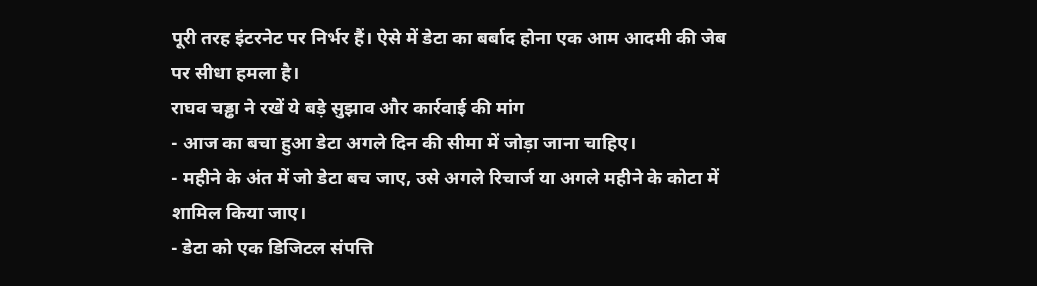पूरी तरह इंटरनेट पर निर्भर हैं। ऐसे में डेटा का बर्बाद होना एक आम आदमी की जेब पर सीधा हमला है।
राघव चड्ढा ने रखें ये बड़े सुझाव और कार्रवाई की मांग
- आज का बचा हुआ डेटा अगले दिन की सीमा में जोड़ा जाना चाहिए।
- महीने के अंत में जो डेटा बच जाए, उसे अगले रिचार्ज या अगले महीने के कोटा में शामिल किया जाए।
- डेटा को एक डिजिटल संपत्ति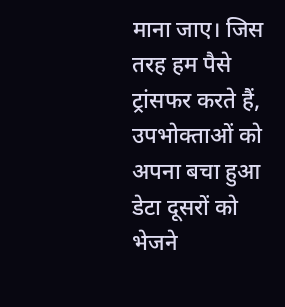माना जाए। जिस तरह हम पैसे ट्रांसफर करते हैं, उपभोक्ताओं को अपना बचा हुआ डेटा दूसरों को भेजने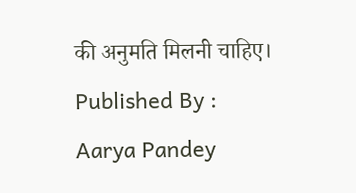की अनुमति मिलनी चाहिए।
Published By : Aarya Pandey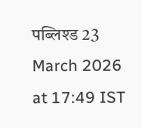पब्लिश्ड 23 March 2026 at 17:49 IST